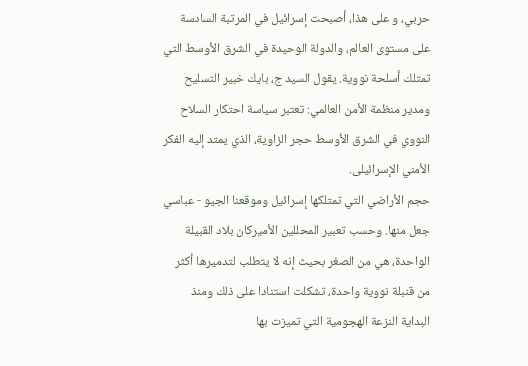حربي، و على هذا، أصبحت إسرائيل في المرتبة السادسة على مستوى العالم، والدولة الوحيدة في الشرق الأوسط التي تمتلك أسلحة نووية. يقول السيد ج، بايك خبير التسليح ومدير منظمة الأمن العالمي: تعتبر سياسة احتكار السلاح النووي في الشرق الأوسط حجر الزاوية، الذي يمتد إليه الفكر الأمني الإسرائيلى.
حجم الأراضي التي تمتلكها إسرائيل وموقعنا الجيو - عباسي جعل منها. وحسب تعبير المحللين الأميركان بلاد القبيلة الواحدة، هي من الصغر بحيث إنه لا يتطلب لتدميرها أكثر من قنبلة نووية واحدة، تشكلت استنادا على ذلك ومنذ البداية النزعة الهجومية التي تميزت بها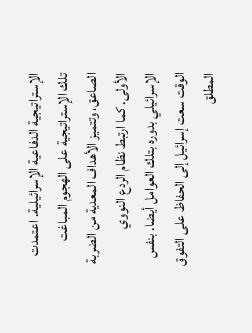الإستراتيجية الدفاعية الإسرائيلية. اعتمدت تلك الإستراتيجية على الهجوم المباغت الصاعق، وتتميز الأهداف المعدية من الضربة الأولى. كما ارتبط نظام الردع النووي الإسرائيلي بدوره بتلك العوامل أيضا. بنفس الوقت سعت إسرائيل إلى الحفاظ على التفوق المطلق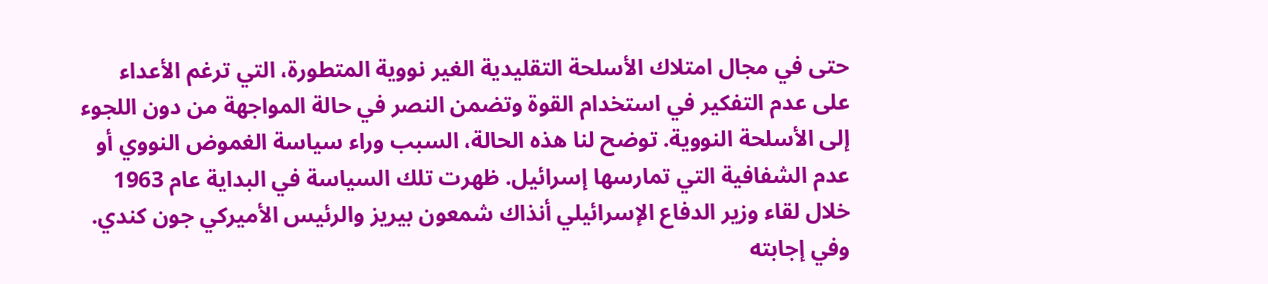حتى في مجال امتلاك الأسلحة التقليدية الغير نووية المتطورة، التي ترغم الأعداء على عدم التفكير في استخدام القوة وتضمن النصر في حالة المواجهة من دون اللجوء إلى الأسلحة النووية. توضح لنا هذه الحالة، السبب وراء سياسة الغموض النووي أو عدم الشفافية التي تمارسها إسرائيل. ظهرت تلك السياسة في البداية عام 1963 خلال لقاء وزير الدفاع الإسرائيلي أنذاك شمعون بيريز والرئيس الأميركي جون کندي. وفي إجابته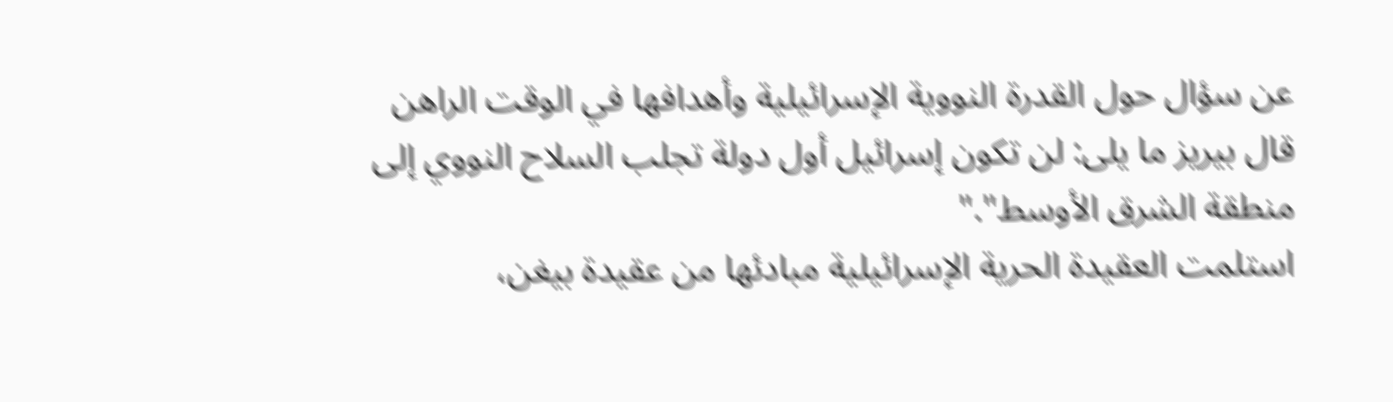عن سؤال حول القدرة النووية الإسرائيلية وأهدافها في الوقت الراهن قال بيريز ما يلى: لن تكون إسرائيل أول دولة تجلب السلاح النووي إلى منطقة الشرق الأوسط"."
استلمت العقيدة الحرية الإسرائيلية مبادئها من عقيدة بيغن،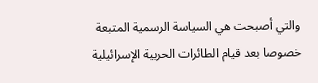والتي أصبحت هي السياسة الرسمية المتبعة خصوصا بعد قيام الطائرات الحربية الإسرائيلية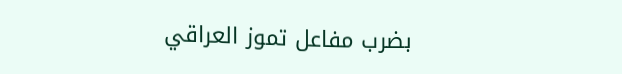بضرب مفاعل تموز العراقي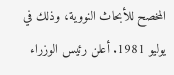المخصح للأبحاث النووية، وذلك في يوليو 1981. أعلن رئيس الوزراء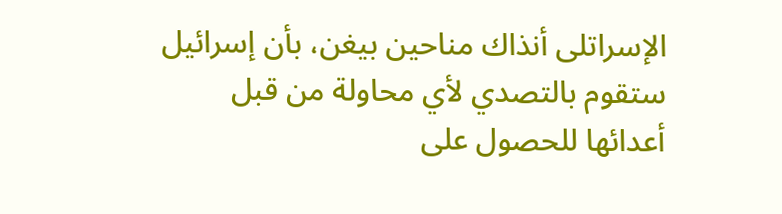الإسراتلى أنذاك مناحين بيغن، بأن إسرائيل ستقوم بالتصدي لأي محاولة من قبل أعدائها للحصول على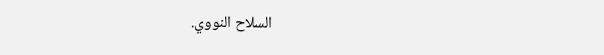السلاح النووي.